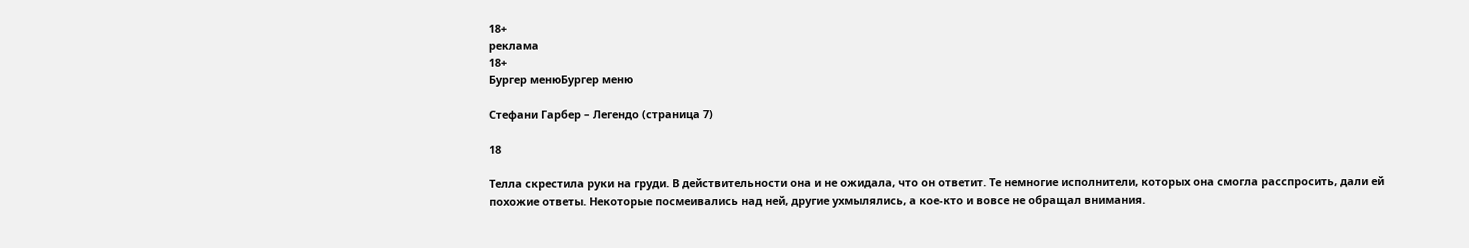18+
реклама
18+
Бургер менюБургер меню

Стефани Гарбер – Легендо (страница 7)

18

Телла скрестила руки на груди. В действительности она и не ожидала, что он ответит. Те немногие исполнители, которых она смогла расспросить, дали ей похожие ответы. Некоторые посмеивались над ней, другие ухмылялись, а кое-кто и вовсе не обращал внимания.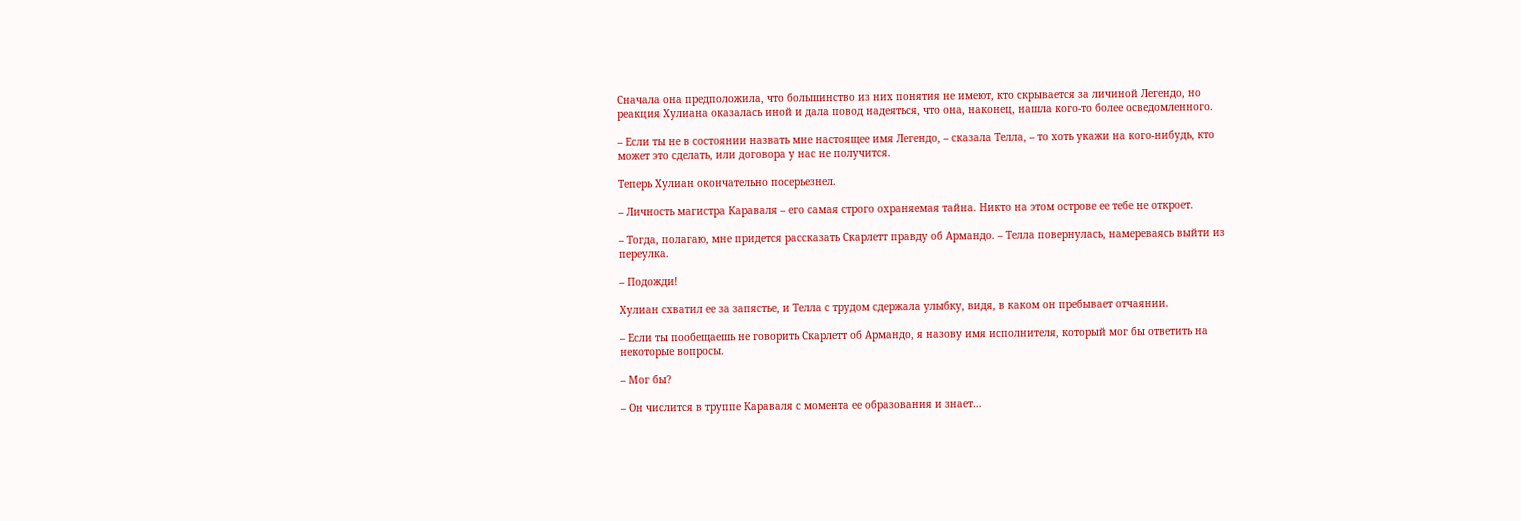Сначала она предположила, что большинство из них понятия не имеют, кто скрывается за личиной Легендо, но реакция Хулиана оказалась иной и дала повод надеяться, что она, наконец, нашла кого-то более осведомленного.

– Если ты не в состоянии назвать мне настоящее имя Легендо, – сказала Телла, – то хоть укажи на кого-нибудь, кто может это сделать, или договора у нас не получится.

Теперь Хулиан окончательно посерьезнел.

– Личность магистра Караваля – его самая строго охраняемая тайна. Никто на этом острове ее тебе не откроет.

– Тогда, полагаю, мне придется рассказать Скарлетт правду об Армандо. – Телла повернулась, намереваясь выйти из переулка.

– Подожди!

Хулиан схватил ее за запястье, и Телла с трудом сдержала улыбку, видя, в каком он пребывает отчаянии.

– Если ты пообещаешь не говорить Скарлетт об Армандо, я назову имя исполнителя, который мог бы ответить на некоторые вопросы.

– Мог бы?

– Он числится в труппе Караваля с момента ее образования и знает…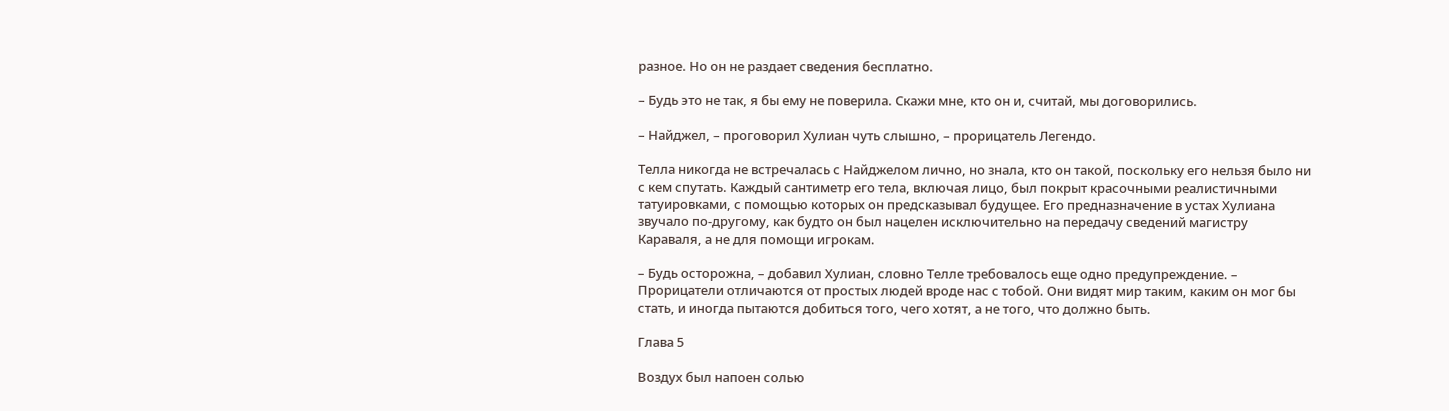разное. Но он не раздает сведения бесплатно.

– Будь это не так, я бы ему не поверила. Скажи мне, кто он и, считай, мы договорились.

– Найджел, – проговорил Хулиан чуть слышно, – прорицатель Легендо.

Телла никогда не встречалась с Найджелом лично, но знала, кто он такой, поскольку его нельзя было ни с кем спутать. Каждый сантиметр его тела, включая лицо, был покрыт красочными реалистичными татуировками, с помощью которых он предсказывал будущее. Его предназначение в устах Хулиана звучало по-другому, как будто он был нацелен исключительно на передачу сведений магистру Караваля, а не для помощи игрокам.

– Будь осторожна, – добавил Хулиан, словно Телле требовалось еще одно предупреждение. – Прорицатели отличаются от простых людей вроде нас с тобой. Они видят мир таким, каким он мог бы стать, и иногда пытаются добиться того, чего хотят, а не того, что должно быть.

Глава 5

Воздух был напоен солью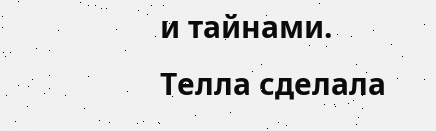и тайнами. Телла сделала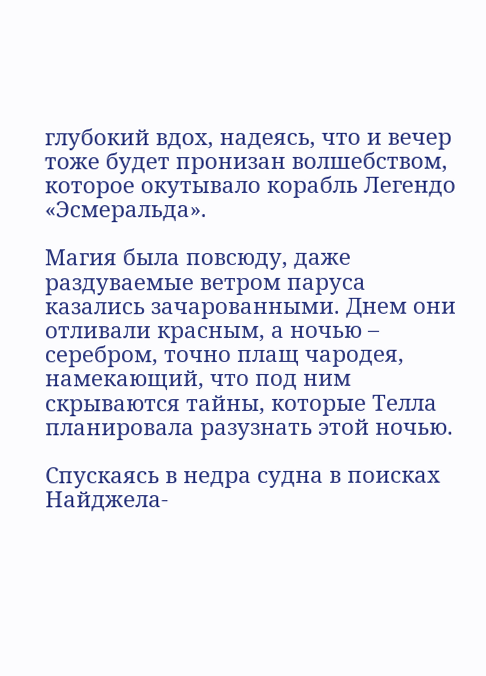глубокий вдох, надеясь, что и вечер тоже будет пронизан волшебством, которое окутывало корабль Легендо «Эсмеральда».

Магия была повсюду, даже раздуваемые ветром паруса казались зачарованными. Днем они отливали красным, а ночью – серебром, точно плащ чародея, намекающий, что под ним скрываются тайны, которые Телла планировала разузнать этой ночью.

Спускаясь в недра судна в поисках Найджела-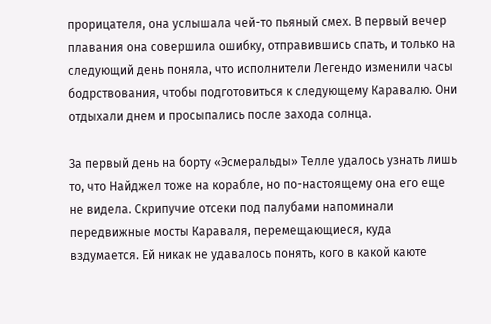прорицателя, она услышала чей-то пьяный смех. В первый вечер плавания она совершила ошибку, отправившись спать, и только на следующий день поняла, что исполнители Легендо изменили часы бодрствования, чтобы подготовиться к следующему Каравалю. Они отдыхали днем и просыпались после захода солнца.

За первый день на борту «Эсмеральды» Телле удалось узнать лишь то, что Найджел тоже на корабле, но по-настоящему она его еще не видела. Скрипучие отсеки под палубами напоминали передвижные мосты Караваля, перемещающиеся, куда вздумается. Ей никак не удавалось понять, кого в какой каюте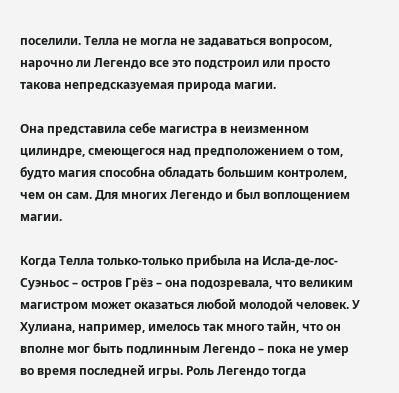поселили. Телла не могла не задаваться вопросом, нарочно ли Легендо все это подстроил или просто такова непредсказуемая природа магии.

Она представила себе магистра в неизменном цилиндре, смеющегося над предположением о том, будто магия способна обладать большим контролем, чем он сам. Для многих Легендо и был воплощением магии.

Когда Телла только-только прибыла на Исла-де-лос-Суэньос – остров Грёз – она подозревала, что великим магистром может оказаться любой молодой человек. У Хулиана, например, имелось так много тайн, что он вполне мог быть подлинным Легендо – пока не умер во время последней игры. Роль Легендо тогда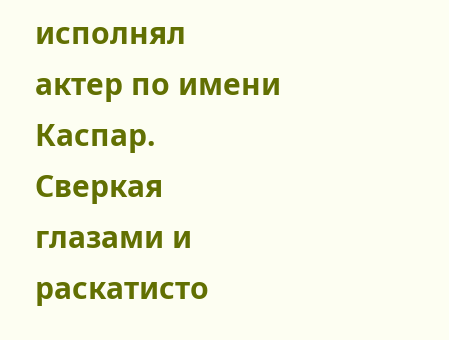исполнял актер по имени Каспар. Сверкая глазами и раскатисто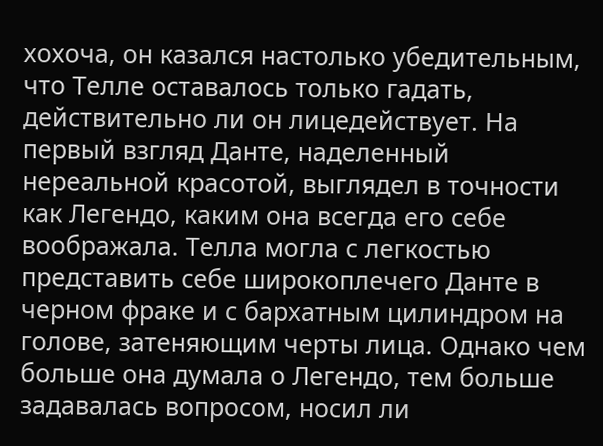хохоча, он казался настолько убедительным, что Телле оставалось только гадать, действительно ли он лицедействует. На первый взгляд Данте, наделенный нереальной красотой, выглядел в точности как Легендо, каким она всегда его себе воображала. Телла могла с легкостью представить себе широкоплечего Данте в черном фраке и с бархатным цилиндром на голове, затеняющим черты лица. Однако чем больше она думала о Легендо, тем больше задавалась вопросом, носил ли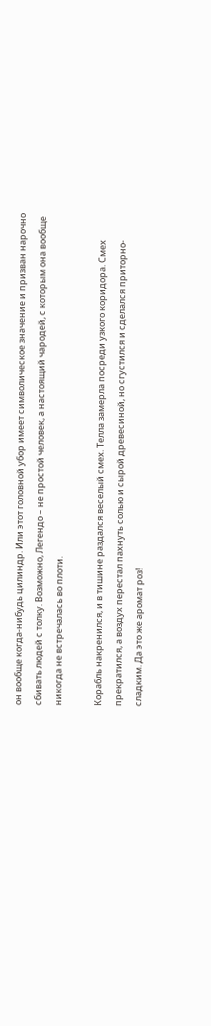он вообще когда-нибудь цилиндр. Или этот головной убор имеет символическое значение и призван нарочно сбивать людей с толку. Возможно, Легендо – не простой человек, а настоящий чародей, с которым она вообще никогда не встречалась во плоти.

Корабль накренился, и в тишине раздался веселый смех. Телла замерла посреди узкого коридора. Смех прекратился, а воздух перестал пахнуть солью и сырой древесиной, но сгустился и сделался приторно-сладким. Да это же аромат роз!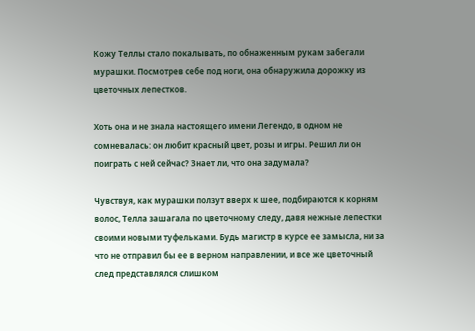Кожу Теллы стало покалывать, по обнаженным рукам забегали мурашки. Посмотрев себе под ноги, она обнаружила дорожку из цветочных лепестков.

Хоть она и не знала настоящего имени Легендо, в одном не сомневалась: он любит красный цвет, розы и игры. Решил ли он поиграть с ней сейчас? Знает ли, что она задумала?

Чувствуя, как мурашки ползут вверх к шее, подбираются к корням волос, Телла зашагала по цветочному следу, давя нежные лепестки своими новыми туфельками. Будь магистр в курсе ее замысла, ни за что не отправил бы ее в верном направлении, и все же цветочный след представлялся слишком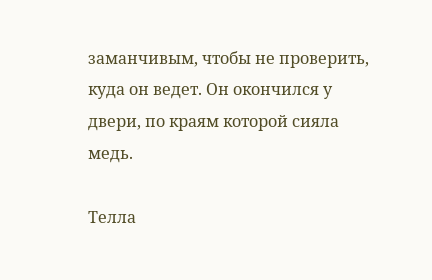заманчивым, чтобы не проверить, куда он ведет. Он окончился у двери, по краям которой сияла медь.

Телла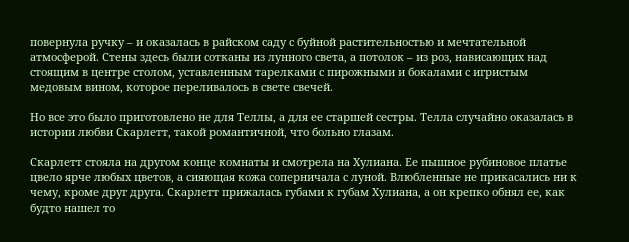повернула ручку – и оказалась в райском саду с буйной растительностью и мечтательной атмосферой. Стены здесь были сотканы из лунного света, а потолок – из роз, нависающих над стоящим в центре столом, уставленным тарелками с пирожными и бокалами с игристым медовым вином, которое переливалось в свете свечей.

Но все это было приготовлено не для Теллы, а для ее старшей сестры. Телла случайно оказалась в истории любви Скарлетт, такой романтичной, что больно глазам.

Скарлетт стояла на другом конце комнаты и смотрела на Хулиана. Ее пышное рубиновое платье цвело ярче любых цветов, а сияющая кожа соперничала с луной. Влюбленные не прикасались ни к чему, кроме друг друга. Скарлетт прижалась губами к губам Хулиана, а он крепко обнял ее, как будто нашел то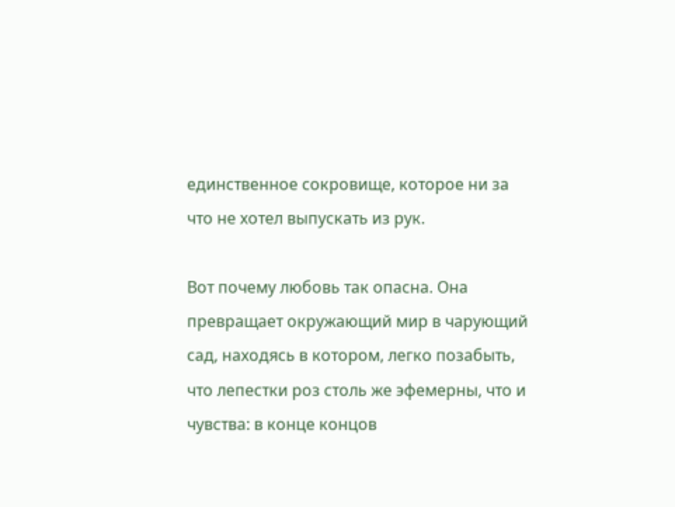единственное сокровище, которое ни за что не хотел выпускать из рук.

Вот почему любовь так опасна. Она превращает окружающий мир в чарующий сад, находясь в котором, легко позабыть, что лепестки роз столь же эфемерны, что и чувства: в конце концов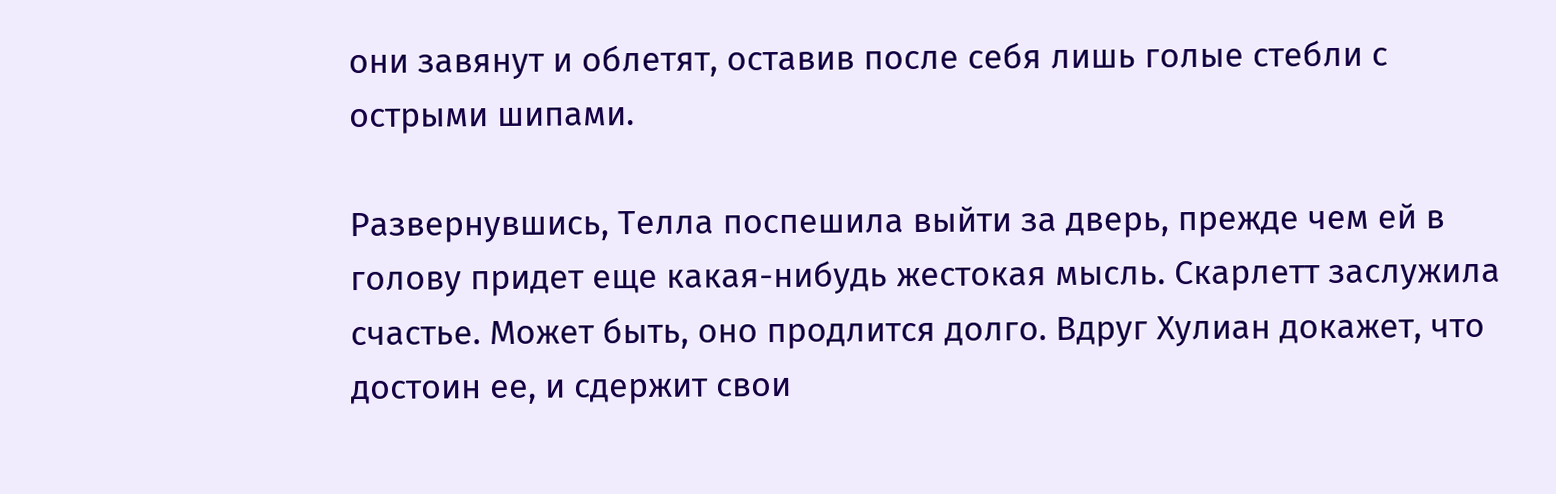они завянут и облетят, оставив после себя лишь голые стебли с острыми шипами.

Развернувшись, Телла поспешила выйти за дверь, прежде чем ей в голову придет еще какая-нибудь жестокая мысль. Скарлетт заслужила счастье. Может быть, оно продлится долго. Вдруг Хулиан докажет, что достоин ее, и сдержит свои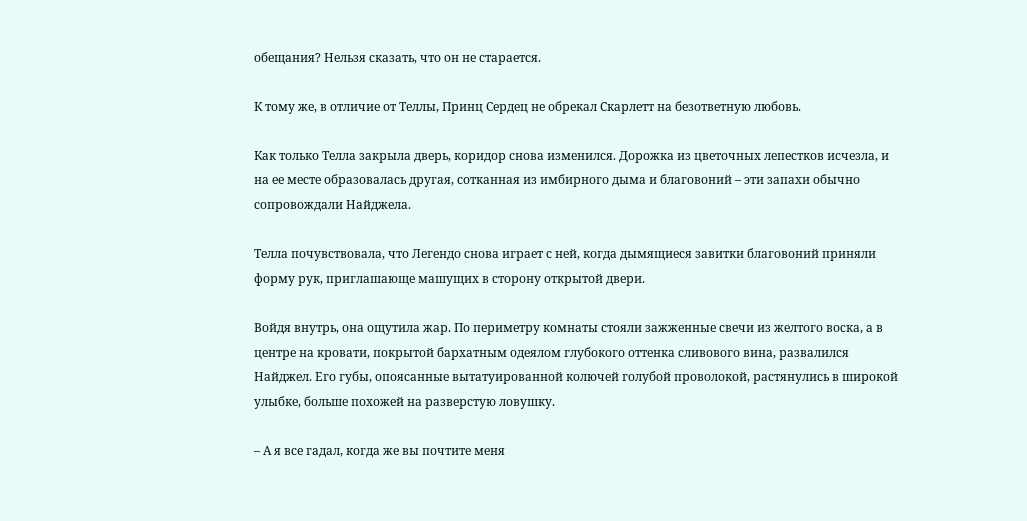обещания? Нельзя сказать, что он не старается.

К тому же, в отличие от Теллы, Принц Сердец не обрекал Скарлетт на безответную любовь.

Как только Телла закрыла дверь, коридор снова изменился. Дорожка из цветочных лепестков исчезла, и на ее месте образовалась другая, сотканная из имбирного дыма и благовоний – эти запахи обычно сопровождали Найджела.

Телла почувствовала, что Легендо снова играет с ней, когда дымящиеся завитки благовоний приняли форму рук, приглашающе машущих в сторону открытой двери.

Войдя внутрь, она ощутила жар. По периметру комнаты стояли зажженные свечи из желтого воска, а в центре на кровати, покрытой бархатным одеялом глубокого оттенка сливового вина, развалился Найджел. Его губы, опоясанные вытатуированной колючей голубой проволокой, растянулись в широкой улыбке, больше похожей на разверстую ловушку.

– А я все гадал, когда же вы почтите меня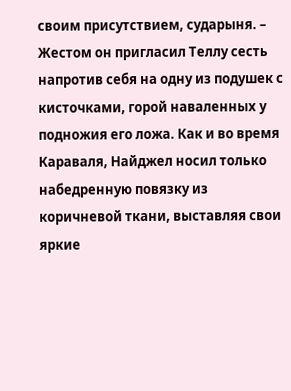своим присутствием, сударыня. – Жестом он пригласил Теллу сесть напротив себя на одну из подушек с кисточками, горой наваленных у подножия его ложа. Как и во время Караваля, Найджел носил только набедренную повязку из коричневой ткани, выставляя свои яркие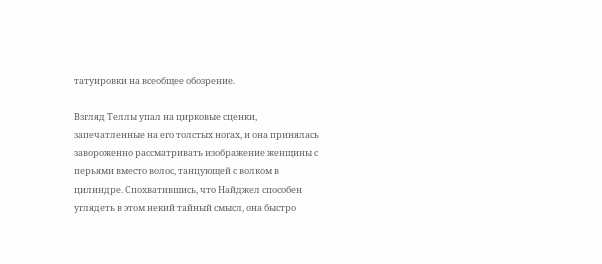татуировки на всеобщее обозрение.

Взгляд Теллы упал на цирковые сценки, запечатленные на его толстых ногах, и она принялась завороженно рассматривать изображение женщины с перьями вместо волос, танцующей с волком в цилиндре. Спохватившись, что Найджел способен углядеть в этом некий тайный смысл, она быстро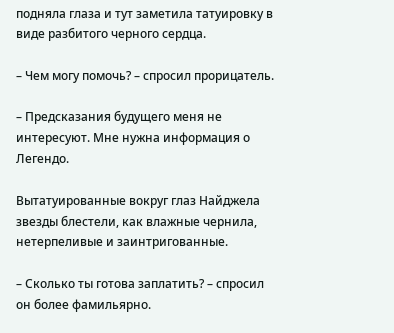подняла глаза и тут заметила татуировку в виде разбитого черного сердца.

– Чем могу помочь? – спросил прорицатель.

– Предсказания будущего меня не интересуют. Мне нужна информация о Легендо.

Вытатуированные вокруг глаз Найджела звезды блестели, как влажные чернила, нетерпеливые и заинтригованные.

– Сколько ты готова заплатить? – спросил он более фамильярно.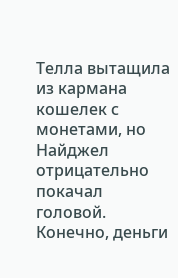Телла вытащила из кармана кошелек с монетами, но Найджел отрицательно покачал головой. Конечно, деньги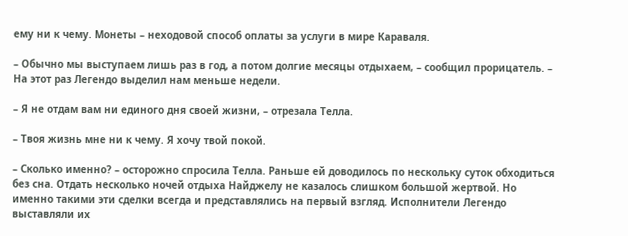ему ни к чему. Монеты – неходовой способ оплаты за услуги в мире Караваля.

– Обычно мы выступаем лишь раз в год, а потом долгие месяцы отдыхаем, – сообщил прорицатель. – На этот раз Легендо выделил нам меньше недели.

– Я не отдам вам ни единого дня своей жизни, – отрезала Телла.

– Твоя жизнь мне ни к чему. Я хочу твой покой.

– Сколько именно? – осторожно спросила Телла. Раньше ей доводилось по нескольку суток обходиться без сна. Отдать несколько ночей отдыха Найджелу не казалось слишком большой жертвой. Но именно такими эти сделки всегда и представлялись на первый взгляд. Исполнители Легендо выставляли их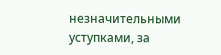незначительными уступками, за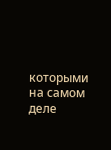которыми на самом деле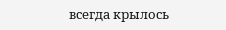всегда крылось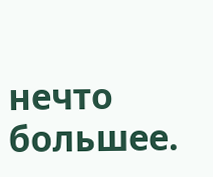нечто большее.